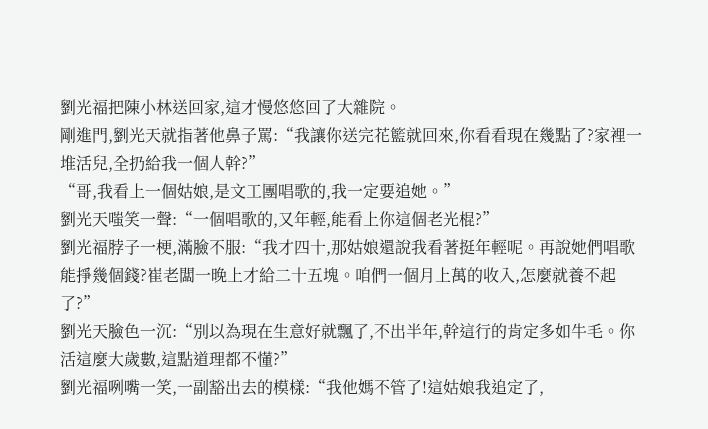劉光福把陳小林送回家,這才慢悠悠回了大雜院。
剛進門,劉光天就指著他鼻子罵:“我讓你送完花籃就回來,你看看現在幾點了?家裡一堆活兒,全扔給我一個人幹?”
“哥,我看上一個姑娘,是文工團唱歌的,我一定要追她。”
劉光天嗤笑一聲:“一個唱歌的,又年輕,能看上你這個老光棍?”
劉光福脖子一梗,滿臉不服:“我才四十,那姑娘還說我看著挺年輕呢。再說她們唱歌能掙幾個錢?崔老闆一晚上才給二十五塊。咱們一個月上萬的收入,怎麼就養不起了?”
劉光天臉色一沉:“別以為現在生意好就飄了,不出半年,幹這行的肯定多如牛毛。你活這麼大歲數,這點道理都不懂?”
劉光福咧嘴一笑,一副豁出去的模樣:“我他媽不管了!這姑娘我追定了,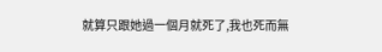就算只跟她過一個月就死了,我也死而無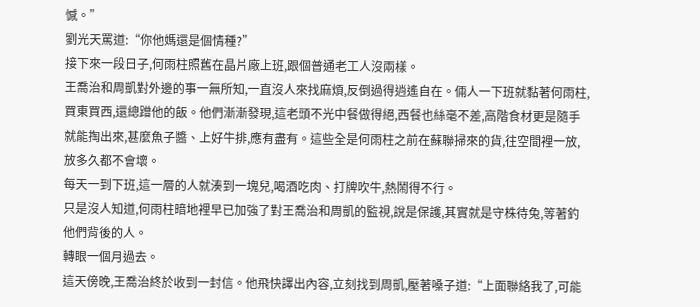憾。”
劉光天罵道:“你他媽還是個情種?”
接下來一段日子,何雨柱照舊在晶片廠上班,跟個普通老工人沒兩樣。
王喬治和周凱對外邊的事一無所知,一直沒人來找麻煩,反倒過得逍遙自在。倆人一下班就黏著何雨柱,買東買西,還總蹭他的飯。他們漸漸發現,這老頭不光中餐做得絕,西餐也絲毫不差,高階食材更是隨手就能掏出來,甚麼魚子醬、上好牛排,應有盡有。這些全是何雨柱之前在蘇聯掃來的貨,往空間裡一放,放多久都不會壞。
每天一到下班,這一層的人就湊到一塊兒,喝酒吃肉、打牌吹牛,熱鬧得不行。
只是沒人知道,何雨柱暗地裡早已加強了對王喬治和周凱的監視,說是保護,其實就是守株待兔,等著釣他們背後的人。
轉眼一個月過去。
這天傍晚,王喬治終於收到一封信。他飛快譯出內容,立刻找到周凱,壓著嗓子道:“上面聯絡我了,可能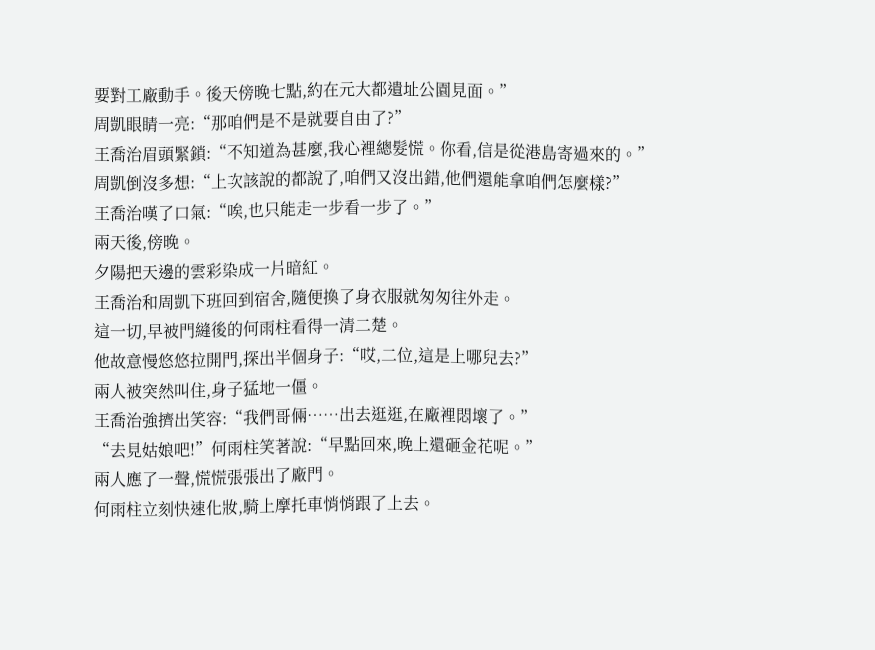要對工廠動手。後天傍晚七點,約在元大都遺址公園見面。”
周凱眼睛一亮:“那咱們是不是就要自由了?”
王喬治眉頭緊鎖:“不知道為甚麼,我心裡總髮慌。你看,信是從港島寄過來的。”
周凱倒沒多想:“上次該說的都說了,咱們又沒出錯,他們還能拿咱們怎麼樣?”
王喬治嘆了口氣:“唉,也只能走一步看一步了。”
兩天後,傍晚。
夕陽把天邊的雲彩染成一片暗紅。
王喬治和周凱下班回到宿舍,隨便換了身衣服就匆匆往外走。
這一切,早被門縫後的何雨柱看得一清二楚。
他故意慢悠悠拉開門,探出半個身子:“哎,二位,這是上哪兒去?”
兩人被突然叫住,身子猛地一僵。
王喬治強擠出笑容:“我們哥倆……出去逛逛,在廠裡悶壞了。”
“去見姑娘吧!”何雨柱笑著說:“早點回來,晚上還砸金花呢。”
兩人應了一聲,慌慌張張出了廠門。
何雨柱立刻快速化妝,騎上摩托車悄悄跟了上去。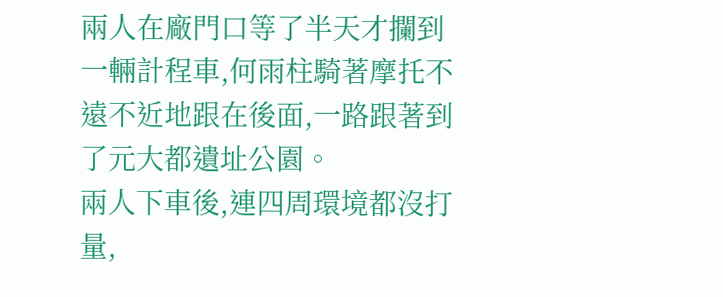兩人在廠門口等了半天才攔到一輛計程車,何雨柱騎著摩托不遠不近地跟在後面,一路跟著到了元大都遺址公園。
兩人下車後,連四周環境都沒打量,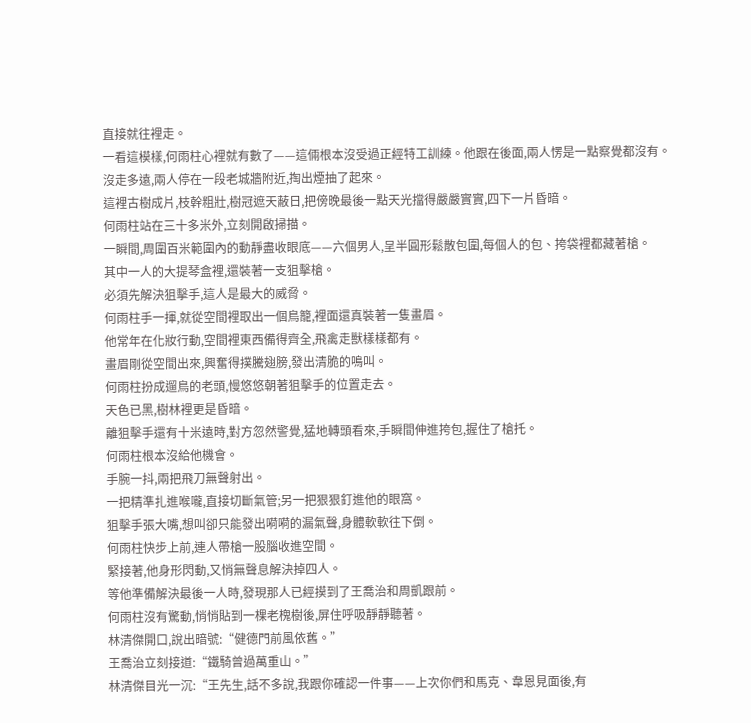直接就往裡走。
一看這模樣,何雨柱心裡就有數了——這倆根本沒受過正經特工訓練。他跟在後面,兩人愣是一點察覺都沒有。
沒走多遠,兩人停在一段老城牆附近,掏出煙抽了起來。
這裡古樹成片,枝幹粗壯,樹冠遮天蔽日,把傍晚最後一點天光擋得嚴嚴實實,四下一片昏暗。
何雨柱站在三十多米外,立刻開啟掃描。
一瞬間,周圍百米範圍內的動靜盡收眼底——六個男人,呈半圓形鬆散包圍,每個人的包、挎袋裡都藏著槍。
其中一人的大提琴盒裡,還裝著一支狙擊槍。
必須先解決狙擊手,這人是最大的威脅。
何雨柱手一揮,就從空間裡取出一個鳥籠,裡面還真裝著一隻畫眉。
他常年在化妝行動,空間裡東西備得齊全,飛禽走獸樣樣都有。
畫眉剛從空間出來,興奮得撲騰翅膀,發出清脆的鳴叫。
何雨柱扮成遛鳥的老頭,慢悠悠朝著狙擊手的位置走去。
天色已黑,樹林裡更是昏暗。
離狙擊手還有十米遠時,對方忽然警覺,猛地轉頭看來,手瞬間伸進挎包,握住了槍托。
何雨柱根本沒給他機會。
手腕一抖,兩把飛刀無聲射出。
一把精準扎進喉嚨,直接切斷氣管;另一把狠狠釘進他的眼窩。
狙擊手張大嘴,想叫卻只能發出嗬嗬的漏氣聲,身體軟軟往下倒。
何雨柱快步上前,連人帶槍一股腦收進空間。
緊接著,他身形閃動,又悄無聲息解決掉四人。
等他準備解決最後一人時,發現那人已經摸到了王喬治和周凱跟前。
何雨柱沒有驚動,悄悄貼到一棵老槐樹後,屏住呼吸靜靜聽著。
林清傑開口,說出暗號:“健德門前風依舊。”
王喬治立刻接道:“鐵騎曾過萬重山。”
林清傑目光一沉:“王先生,話不多說,我跟你確認一件事——上次你們和馬克、韋恩見面後,有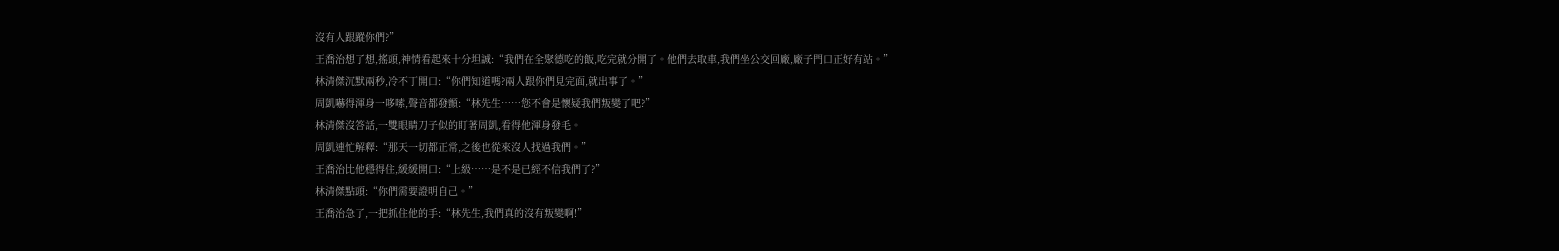沒有人跟蹤你們?”
王喬治想了想,搖頭,神情看起來十分坦誠:“我們在全聚德吃的飯,吃完就分開了。他們去取車,我們坐公交回廠,廠子門口正好有站。”
林清傑沉默兩秒,冷不丁開口:“你們知道嗎?兩人跟你們見完面,就出事了。”
周凱嚇得渾身一哆嗦,聲音都發顫:“林先生……您不會是懷疑我們叛變了吧?”
林清傑沒答話,一雙眼睛刀子似的盯著周凱,看得他渾身發毛。
周凱連忙解釋:“那天一切都正常,之後也從來沒人找過我們。”
王喬治比他穩得住,緩緩開口:“上級……是不是已經不信我們了?”
林清傑點頭:“你們需要證明自己。”
王喬治急了,一把抓住他的手:“林先生,我們真的沒有叛變啊!”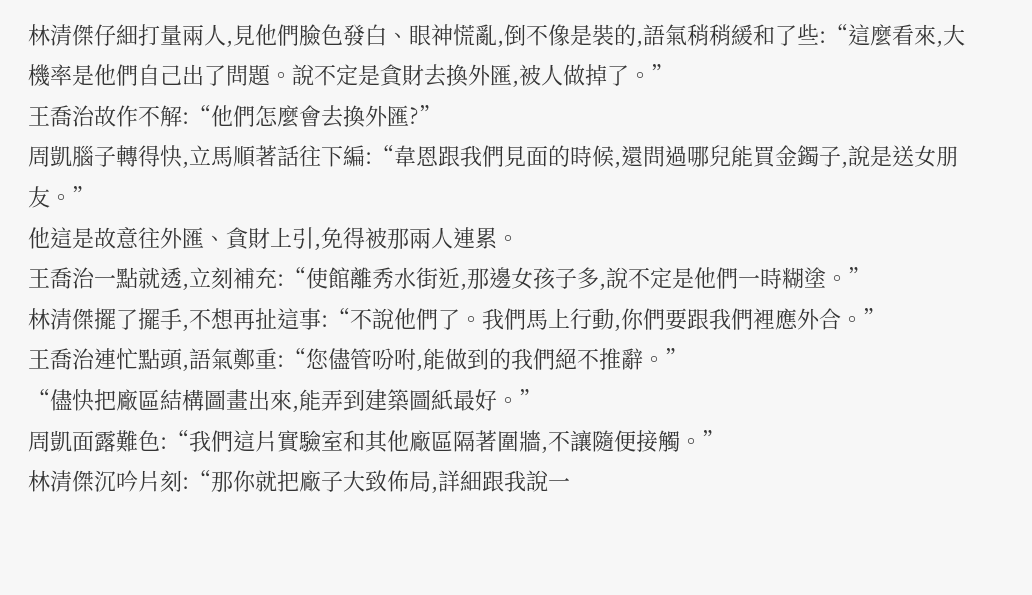林清傑仔細打量兩人,見他們臉色發白、眼神慌亂,倒不像是裝的,語氣稍稍緩和了些:“這麼看來,大機率是他們自己出了問題。說不定是貪財去換外匯,被人做掉了。”
王喬治故作不解:“他們怎麼會去換外匯?”
周凱腦子轉得快,立馬順著話往下編:“韋恩跟我們見面的時候,還問過哪兒能買金鐲子,說是送女朋友。”
他這是故意往外匯、貪財上引,免得被那兩人連累。
王喬治一點就透,立刻補充:“使館離秀水街近,那邊女孩子多,說不定是他們一時糊塗。”
林清傑擺了擺手,不想再扯這事:“不說他們了。我們馬上行動,你們要跟我們裡應外合。”
王喬治連忙點頭,語氣鄭重:“您儘管吩咐,能做到的我們絕不推辭。”
“儘快把廠區結構圖畫出來,能弄到建築圖紙最好。”
周凱面露難色:“我們這片實驗室和其他廠區隔著圍牆,不讓隨便接觸。”
林清傑沉吟片刻:“那你就把廠子大致佈局,詳細跟我說一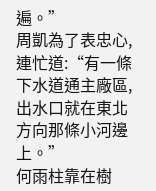遍。”
周凱為了表忠心,連忙道:“有一條下水道通主廠區,出水口就在東北方向那條小河邊上。”
何雨柱靠在樹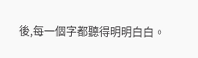後,每一個字都聽得明明白白。